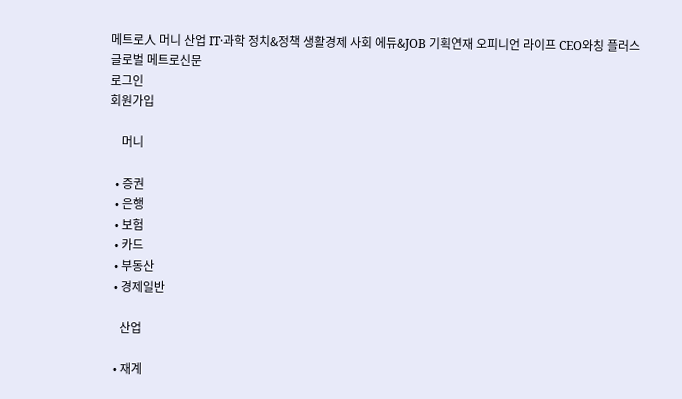메트로人 머니 산업 IT·과학 정치&정책 생활경제 사회 에듀&JOB 기획연재 오피니언 라이프 CEO와칭 플러스
글로벌 메트로신문
로그인
회원가입

    머니

  • 증권
  • 은행
  • 보험
  • 카드
  • 부동산
  • 경제일반

    산업

  • 재계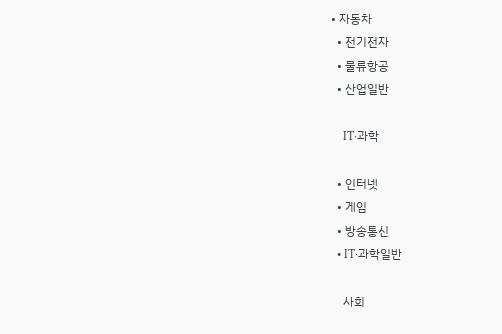• 자동차
  • 전기전자
  • 물류항공
  • 산업일반

    IT·과학

  • 인터넷
  • 게임
  • 방송통신
  • IT·과학일반

    사회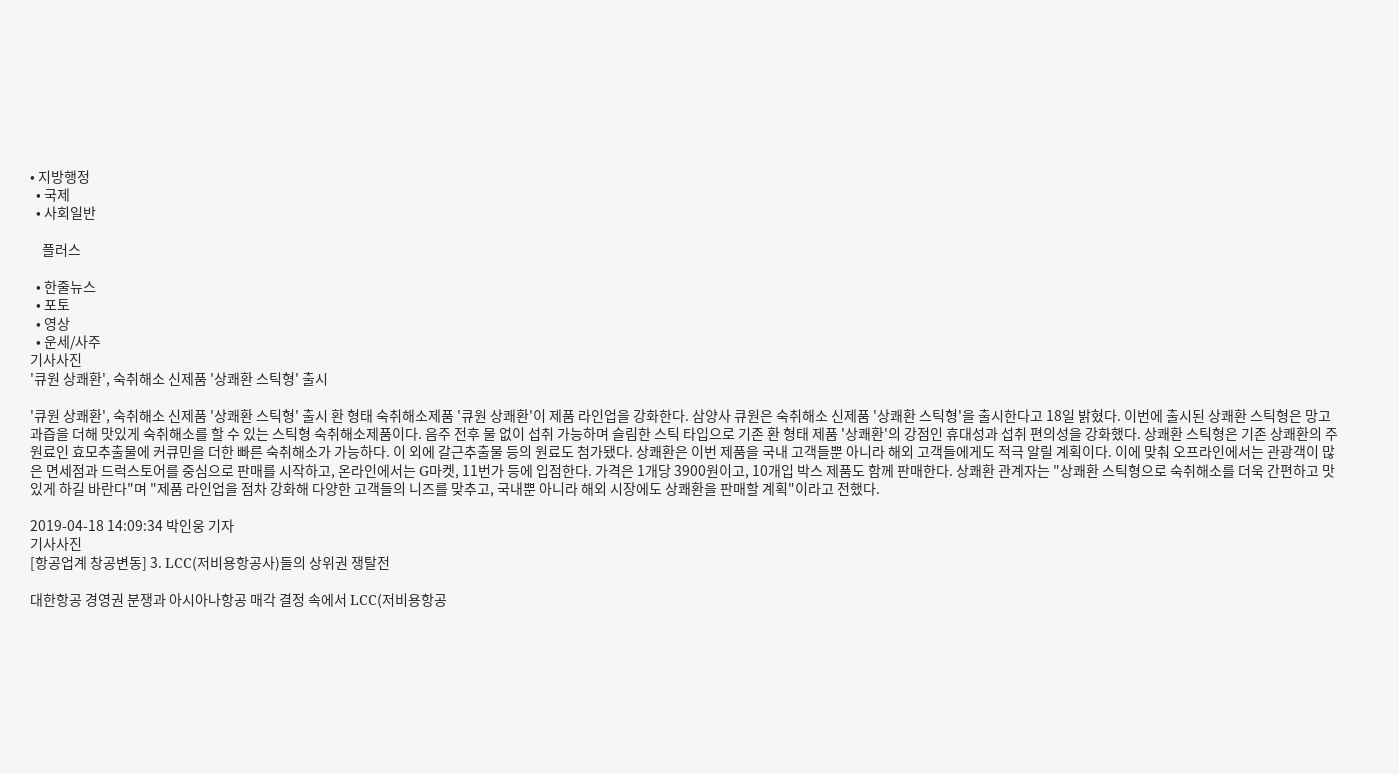• 지방행정
  • 국제
  • 사회일반

    플러스

  • 한줄뉴스
  • 포토
  • 영상
  • 운세/사주
기사사진
'큐원 상쾌환', 숙취해소 신제품 '상쾌환 스틱형' 출시

'큐원 상쾌환', 숙취해소 신제품 '상쾌환 스틱형' 출시 환 형태 숙취해소제품 '큐원 상쾌환'이 제품 라인업을 강화한다. 삼양사 큐원은 숙취해소 신제품 '상쾌환 스틱형'을 출시한다고 18일 밝혔다. 이번에 출시된 상쾌환 스틱형은 망고 과즙을 더해 맛있게 숙취해소를 할 수 있는 스틱형 숙취해소제품이다. 음주 전후 물 없이 섭취 가능하며 슬림한 스틱 타입으로 기존 환 형태 제품 '상쾌환'의 강점인 휴대성과 섭취 편의성을 강화했다. 상쾌환 스틱형은 기존 상쾌환의 주 원료인 효모추출물에 커큐민을 더한 빠른 숙취해소가 가능하다. 이 외에 갈근추출물 등의 원료도 첨가됐다. 상쾌환은 이번 제품을 국내 고객들뿐 아니라 해외 고객들에게도 적극 알릴 계획이다. 이에 맞춰 오프라인에서는 관광객이 많은 면세점과 드럭스토어를 중심으로 판매를 시작하고, 온라인에서는 G마켓, 11번가 등에 입점한다. 가격은 1개당 3900원이고, 10개입 박스 제품도 함께 판매한다. 상쾌환 관계자는 "상쾌환 스틱형으로 숙취해소를 더욱 간편하고 맛있게 하길 바란다"며 "제품 라인업을 점차 강화해 다양한 고객들의 니즈를 맞추고, 국내뿐 아니라 해외 시장에도 상쾌환을 판매할 계획"이라고 전했다.

2019-04-18 14:09:34 박인웅 기자
기사사진
[항공업계 창공변동] 3. LCC(저비용항공사)들의 상위권 쟁탈전

대한항공 경영권 분쟁과 아시아나항공 매각 결정 속에서 LCC(저비용항공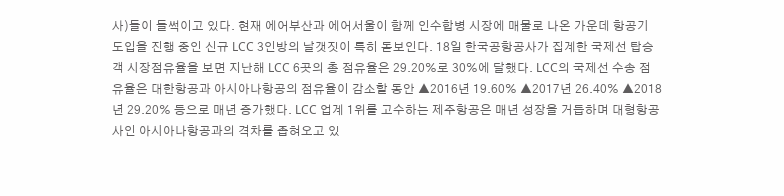사)들이 들썩이고 있다. 현재 에어부산과 에어서울이 함께 인수합병 시장에 매물로 나온 가운데 항공기 도입을 진행 중인 신규 LCC 3인방의 날갯짓이 특히 돋보인다. 18일 한국공항공사가 집계한 국제선 탑승객 시장점유율을 보면 지난해 LCC 6곳의 총 점유율은 29.20%로 30%에 달했다. LCC의 국제선 수송 점유율은 대한항공과 아시아나항공의 점유율이 감소할 동안 ▲2016년 19.60% ▲2017년 26.40% ▲2018년 29.20% 등으로 매년 증가했다. LCC 업계 1위를 고수하는 제주항공은 매년 성장을 거듭하며 대형항공사인 아시아나항공과의 격차를 좁혀오고 있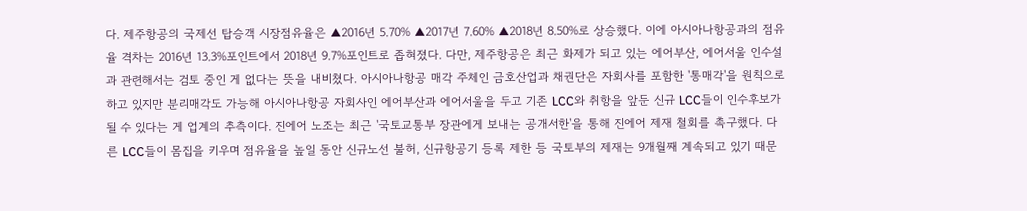다. 제주항공의 국제선 탑승객 시장점유율은 ▲2016년 5.70% ▲2017년 7.60% ▲2018년 8.50%로 상승했다. 이에 아시아나항공과의 점유율 격차는 2016년 13.3%포인트에서 2018년 9.7%포인트로 좁혀졌다. 다만, 제주항공은 최근 화제가 되고 있는 에어부산, 에어서울 인수설과 관련해서는 검토 중인 게 없다는 뜻을 내비쳤다. 아시아나항공 매각 주체인 금호산업과 채권단은 자회사를 포함한 '통매각'을 원칙으로 하고 있지만 분리매각도 가능해 아시아나항공 자회사인 에어부산과 에어서울을 두고 기존 LCC와 취항을 앞둔 신규 LCC들이 인수후보가 될 수 있다는 게 업계의 추측이다. 진에어 노조는 최근 '국토교통부 장관에게 보내는 공개서한'을 통해 진에어 제재 철회를 촉구했다. 다른 LCC들이 몸집을 키우며 점유율을 높일 동안 신규노선 불허, 신규항공기 등록 제한 등 국토부의 제재는 9개월째 계속되고 있기 때문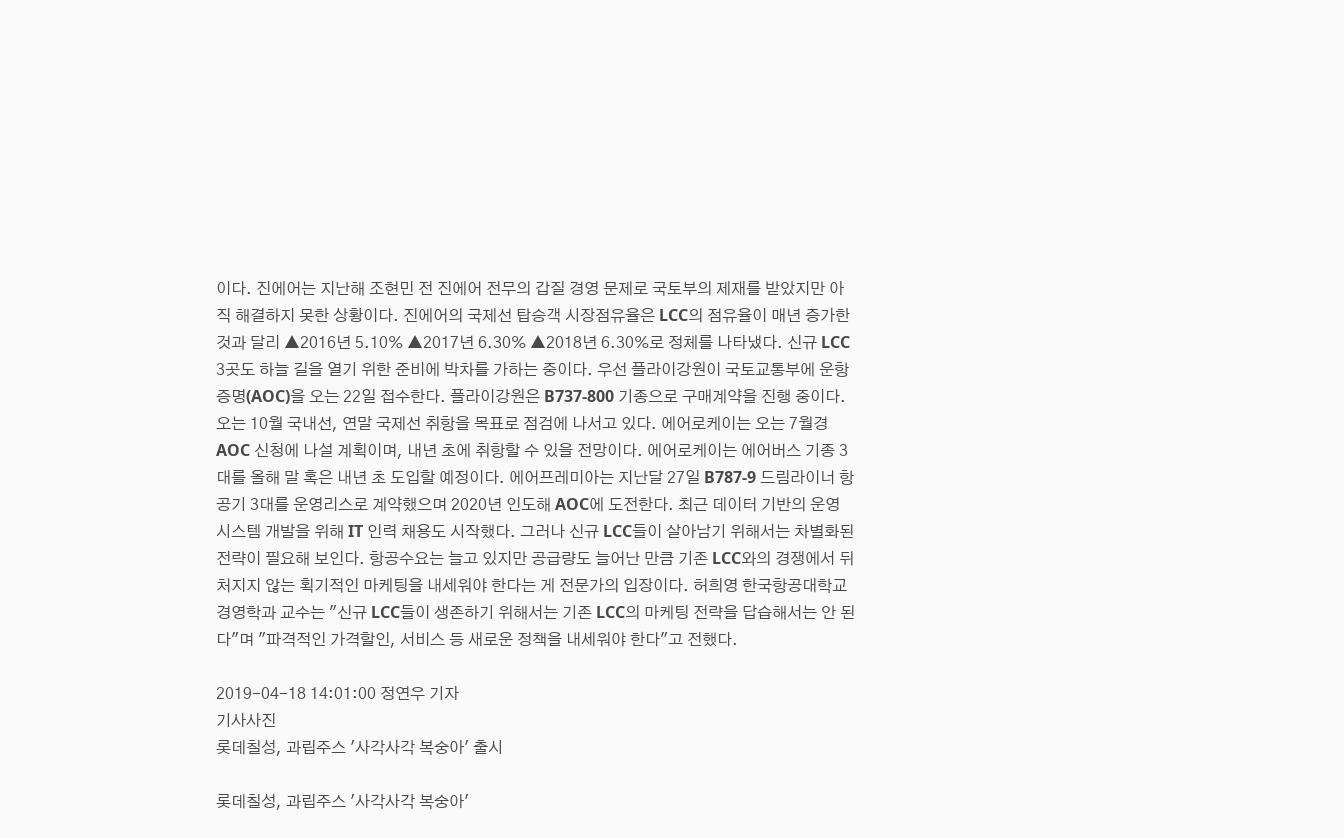이다. 진에어는 지난해 조현민 전 진에어 전무의 갑질 경영 문제로 국토부의 제재를 받았지만 아직 해결하지 못한 상황이다. 진에어의 국제선 탑승객 시장점유율은 LCC의 점유율이 매년 증가한 것과 달리 ▲2016년 5.10% ▲2017년 6.30% ▲2018년 6.30%로 정체를 나타냈다. 신규 LCC 3곳도 하늘 길을 열기 위한 준비에 박차를 가하는 중이다. 우선 플라이강원이 국토교통부에 운항증명(AOC)을 오는 22일 접수한다. 플라이강원은 B737-800 기종으로 구매계약을 진행 중이다. 오는 10월 국내선, 연말 국제선 취항을 목표로 점검에 나서고 있다. 에어로케이는 오는 7월경 AOC 신청에 나설 계획이며, 내년 초에 취항할 수 있을 전망이다. 에어로케이는 에어버스 기종 3대를 올해 말 혹은 내년 초 도입할 예정이다. 에어프레미아는 지난달 27일 B787-9 드림라이너 항공기 3대를 운영리스로 계약했으며 2020년 인도해 AOC에 도전한다. 최근 데이터 기반의 운영 시스템 개발을 위해 IT 인력 채용도 시작했다. 그러나 신규 LCC들이 살아남기 위해서는 차별화된 전략이 필요해 보인다. 항공수요는 늘고 있지만 공급량도 늘어난 만큼 기존 LCC와의 경쟁에서 뒤처지지 않는 획기적인 마케팅을 내세워야 한다는 게 전문가의 입장이다. 허희영 한국항공대학교 경영학과 교수는 "신규 LCC들이 생존하기 위해서는 기존 LCC의 마케팅 전략을 답습해서는 안 된다"며 "파격적인 가격할인, 서비스 등 새로운 정책을 내세워야 한다"고 전했다.

2019-04-18 14:01:00 정연우 기자
기사사진
롯데칠성, 과립주스 '사각사각 복숭아' 출시

롯데칠성, 과립주스 '사각사각 복숭아'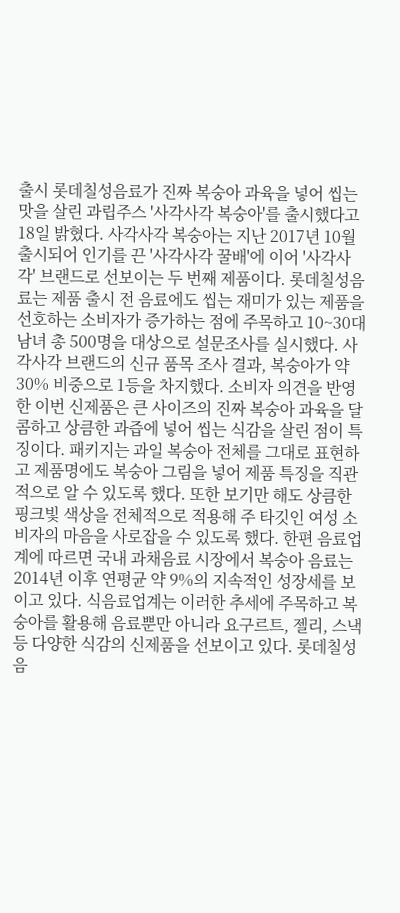출시 롯데칠성음료가 진짜 복숭아 과육을 넣어 씹는 맛을 살린 과립주스 '사각사각 복숭아'를 출시했다고 18일 밝혔다. 사각사각 복숭아는 지난 2017년 10월 출시되어 인기를 끈 '사각사각 꿀배'에 이어 '사각사각' 브랜드로 선보이는 두 번째 제품이다. 롯데칠성음료는 제품 출시 전 음료에도 씹는 재미가 있는 제품을 선호하는 소비자가 증가하는 점에 주목하고 10~30대 남녀 총 500명을 대상으로 설문조사를 실시했다. 사각사각 브랜드의 신규 품목 조사 결과, 복숭아가 약 30% 비중으로 1등을 차지했다. 소비자 의견을 반영한 이번 신제품은 큰 사이즈의 진짜 복숭아 과육을 달콤하고 상큼한 과즙에 넣어 씹는 식감을 살린 점이 특징이다. 패키지는 과일 복숭아 전체를 그대로 표현하고 제품명에도 복숭아 그림을 넣어 제품 특징을 직관적으로 알 수 있도록 했다. 또한 보기만 해도 상큼한 핑크빛 색상을 전체적으로 적용해 주 타깃인 여성 소비자의 마음을 사로잡을 수 있도록 했다. 한편 음료업계에 따르면 국내 과채음료 시장에서 복숭아 음료는 2014년 이후 연평균 약 9%의 지속적인 성장세를 보이고 있다. 식음료업계는 이러한 추세에 주목하고 복숭아를 활용해 음료뿐만 아니라 요구르트, 젤리, 스낵 등 다양한 식감의 신제품을 선보이고 있다. 롯데칠성음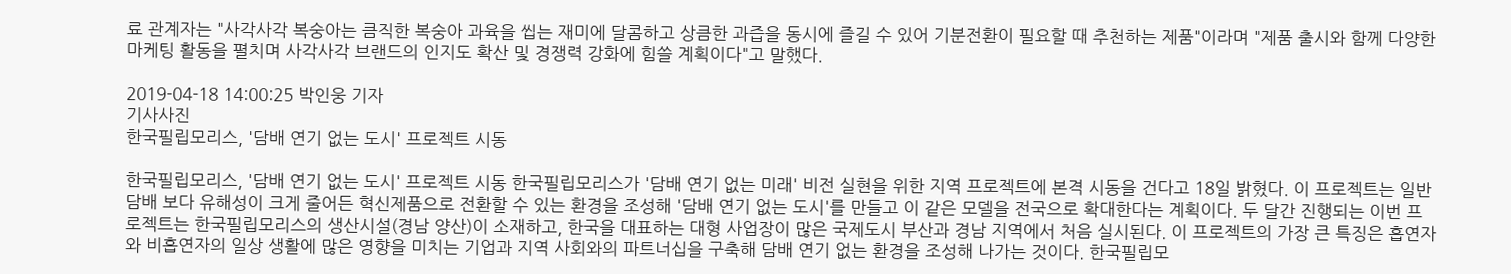료 관계자는 "사각사각 복숭아는 큼직한 복숭아 과육을 씹는 재미에 달콤하고 상큼한 과즙을 동시에 즐길 수 있어 기분전환이 필요할 때 추천하는 제품"이라며 "제품 출시와 함께 다양한 마케팅 활동을 펼치며 사각사각 브랜드의 인지도 확산 및 경쟁력 강화에 힘쓸 계획이다"고 말했다.

2019-04-18 14:00:25 박인웅 기자
기사사진
한국필립모리스, '담배 연기 없는 도시' 프로젝트 시동

한국필립모리스, '담배 연기 없는 도시' 프로젝트 시동 한국필립모리스가 '담배 연기 없는 미래' 비전 실현을 위한 지역 프로젝트에 본격 시동을 건다고 18일 밝혔다. 이 프로젝트는 일반담배 보다 유해성이 크게 줄어든 혁신제품으로 전환할 수 있는 환경을 조성해 '담배 연기 없는 도시'를 만들고 이 같은 모델을 전국으로 확대한다는 계획이다. 두 달간 진행되는 이번 프로젝트는 한국필립모리스의 생산시설(경남 양산)이 소재하고, 한국을 대표하는 대형 사업장이 많은 국제도시 부산과 경남 지역에서 처음 실시된다. 이 프로젝트의 가장 큰 특징은 흡연자와 비흡연자의 일상 생활에 많은 영향을 미치는 기업과 지역 사회와의 파트너십을 구축해 담배 연기 없는 환경을 조성해 나가는 것이다. 한국필립모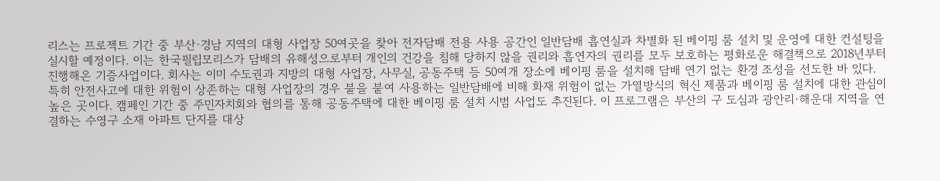리스는 프로젝트 기간 중 부산·경남 지역의 대형 사업장 50여곳을 찾아 전자담배 전용 사용 공간인 일반담배 흡연실과 차별화 된 베이핑 룸 설치 및 운영에 대한 컨설팅을 실시할 예정이다. 이는 한국필립모리스가 담배의 유해성으로부터 개인의 건강을 침해 당하지 않을 권리와 흡연자의 권리를 모두 보호하는 평화로운 해결책으로 2018년부터 진행해온 기증사업이다. 회사는 이미 수도권과 지방의 대형 사업장, 사무실, 공동주택 등 50여개 장소에 베이핑 룸을 설치해 담배 연기 없는 환경 조성을 선도한 바 있다. 특히 안전사고에 대한 위험이 상존하는 대형 사업장의 경우 불을 붙여 사용하는 일반담배에 비해 화재 위험이 없는 가열방식의 혁신 제품과 베이핑 룸 설치에 대한 관심이 높은 곳이다. 캠페인 기간 중 주민자치회와 협의를 통해 공동주택에 대한 베이핑 룸 설치 시범 사업도 추진된다. 이 프로그램은 부산의 구 도심과 광안리·해운대 지역을 연결하는 수영구 소재 아파트 단지를 대상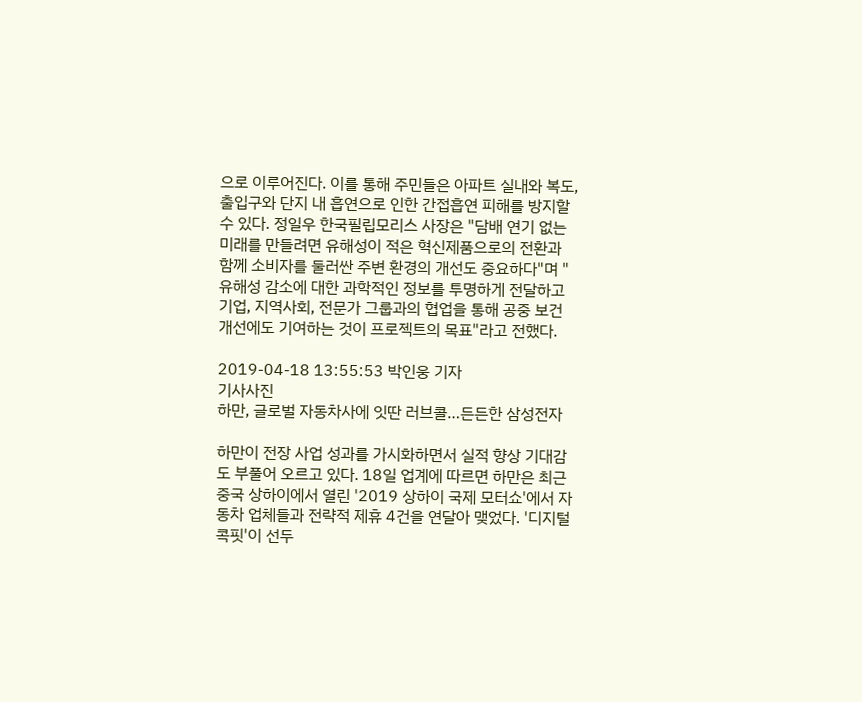으로 이루어진다. 이를 통해 주민들은 아파트 실내와 복도, 출입구와 단지 내 흡연으로 인한 간접흡연 피해를 방지할 수 있다. 정일우 한국필립모리스 사장은 "담배 연기 없는 미래를 만들려면 유해성이 적은 혁신제품으로의 전환과 함께 소비자를 둘러싼 주변 환경의 개선도 중요하다"며 "유해성 감소에 대한 과학적인 정보를 투명하게 전달하고 기업, 지역사회, 전문가 그룹과의 협업을 통해 공중 보건 개선에도 기여하는 것이 프로젝트의 목표"라고 전했다.

2019-04-18 13:55:53 박인웅 기자
기사사진
하만, 글로벌 자동차사에 잇딴 러브콜…든든한 삼성전자

하만이 전장 사업 성과를 가시화하면서 실적 향상 기대감도 부풀어 오르고 있다. 18일 업계에 따르면 하만은 최근 중국 상하이에서 열린 '2019 상하이 국제 모터쇼'에서 자동차 업체들과 전략적 제휴 4건을 연달아 맺었다. '디지털 콕핏'이 선두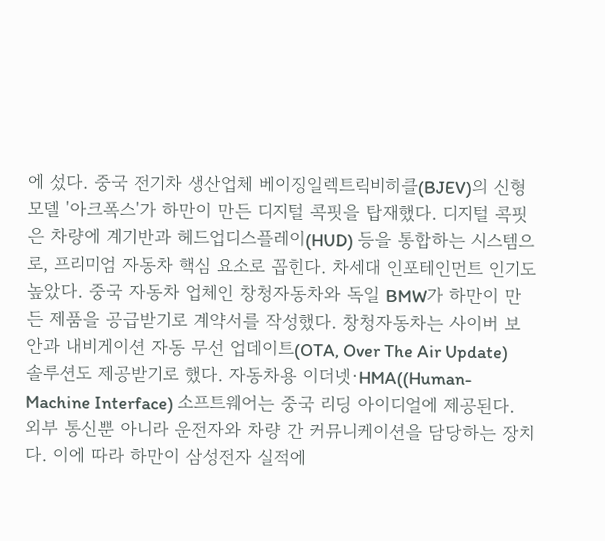에 섰다. 중국 전기차 생산업체 베이징일렉트릭비히클(BJEV)의 신형 모델 '아크폭스'가 하만이 만든 디지털 콕핏을 탑재했다. 디지털 콕핏은 차량에 계기반과 헤드업디스플레이(HUD) 등을 통합하는 시스템으로, 프리미엄 자동차 핵심 요소로 꼽힌다. 차세대 인포테인먼트 인기도 높았다. 중국 자동차 업체인 창청자동차와 독일 BMW가 하만이 만든 제품을 공급받기로 계약서를 작성했다. 창청자동차는 사이버 보안과 내비게이션 자동 무선 업데이트(OTA, Over The Air Update) 솔루션도 제공받기로 했다. 자동차용 이더넷·HMA((Human-Machine Interface) 소프트웨어는 중국 리딩 아이디얼에 제공된다. 외부 통신뿐 아니라 운전자와 차량 간 커뮤니케이션을 담당하는 장치다. 이에 따라 하만이 삼성전자 실적에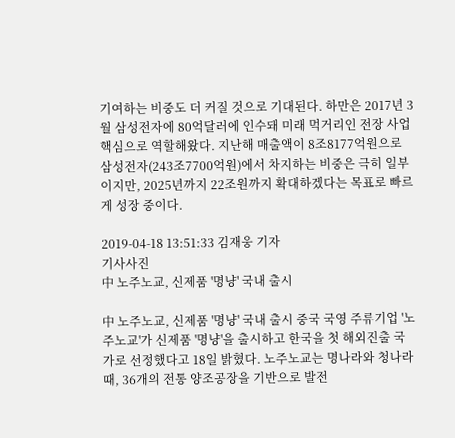기여하는 비중도 더 커질 것으로 기대된다. 하만은 2017년 3월 삼성전자에 80억달러에 인수돼 미래 먹거리인 전장 사업 핵심으로 역할해왔다. 지난해 매출액이 8조8177억원으로 삼성전자(243조7700억원)에서 차지하는 비중은 극히 일부이지만, 2025년까지 22조원까지 확대하겠다는 목표로 빠르게 성장 중이다.

2019-04-18 13:51:33 김재웅 기자
기사사진
中 노주노교, 신제품 '명냥' 국내 출시

中 노주노교, 신제품 '명냥' 국내 출시 중국 국영 주류기업 '노주노교'가 신제품 '명냥'을 출시하고 한국을 첫 해외진출 국가로 선정했다고 18일 밝혔다. 노주노교는 명나라와 청나라 때, 36개의 전통 양조공장을 기반으로 발전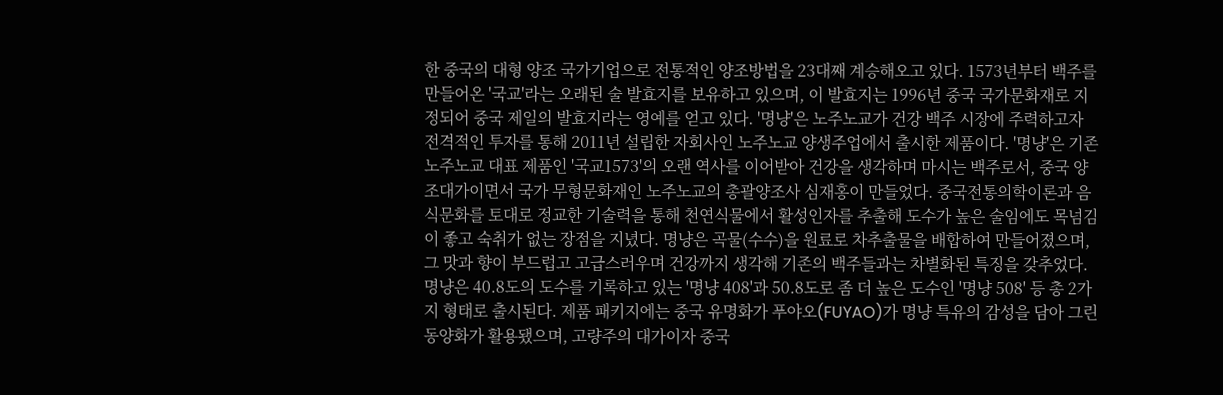한 중국의 대형 양조 국가기업으로 전통적인 양조방법을 23대째 계승해오고 있다. 1573년부터 백주를 만들어온 '국교'라는 오래된 술 발효지를 보유하고 있으며, 이 발효지는 1996년 중국 국가문화재로 지정되어 중국 제일의 발효지라는 영예를 얻고 있다. '명냥'은 노주노교가 건강 백주 시장에 주력하고자 전격적인 투자를 통해 2011년 설립한 자회사인 노주노교 양생주업에서 출시한 제품이다. '명냥'은 기존 노주노교 대표 제품인 '국교1573'의 오랜 역사를 이어받아 건강을 생각하며 마시는 백주로서, 중국 양조대가이면서 국가 무형문화재인 노주노교의 총괄양조사 심재홍이 만들었다. 중국전통의학이론과 음식문화를 토대로 정교한 기술력을 통해 천연식물에서 활성인자를 추출해 도수가 높은 술임에도 목넘김이 좋고 숙취가 없는 장점을 지녔다. 명냥은 곡물(수수)을 원료로 차추출물을 배합하여 만들어졌으며, 그 맛과 향이 부드럽고 고급스러우며 건강까지 생각해 기존의 백주들과는 차별화된 특징을 갖추었다. 명냥은 40.8도의 도수를 기록하고 있는 '명냥 408'과 50.8도로 좀 더 높은 도수인 '명냥 508' 등 총 2가지 형태로 출시된다. 제품 패키지에는 중국 유명화가 푸야오(FUYAO)가 명냥 특유의 감성을 담아 그린 동양화가 활용됐으며, 고량주의 대가이자 중국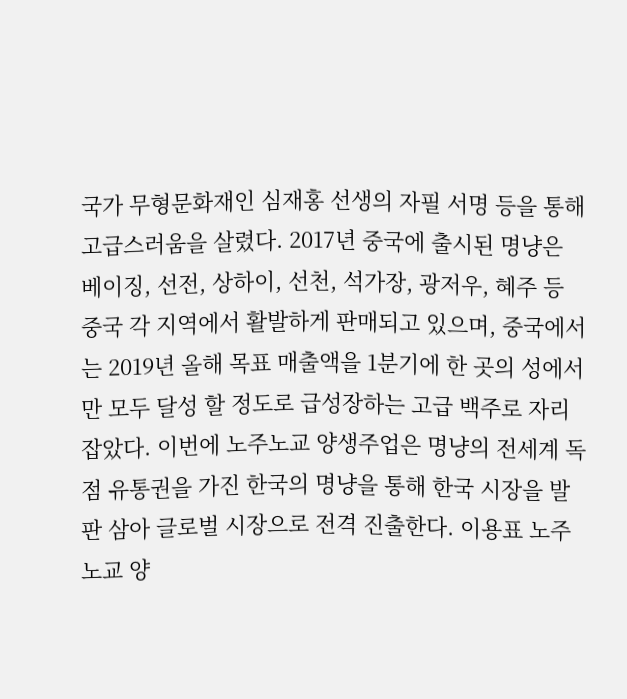국가 무형문화재인 심재홍 선생의 자필 서명 등을 통해 고급스러움을 살렸다. 2017년 중국에 출시된 명냥은 베이징, 선전, 상하이, 선천, 석가장, 광저우, 혜주 등 중국 각 지역에서 활발하게 판매되고 있으며, 중국에서는 2019년 올해 목표 매출액을 1분기에 한 곳의 성에서만 모두 달성 할 정도로 급성장하는 고급 백주로 자리잡았다. 이번에 노주노교 양생주업은 명냥의 전세계 독점 유통권을 가진 한국의 명냥을 통해 한국 시장을 발판 삼아 글로벌 시장으로 전격 진출한다. 이용표 노주노교 양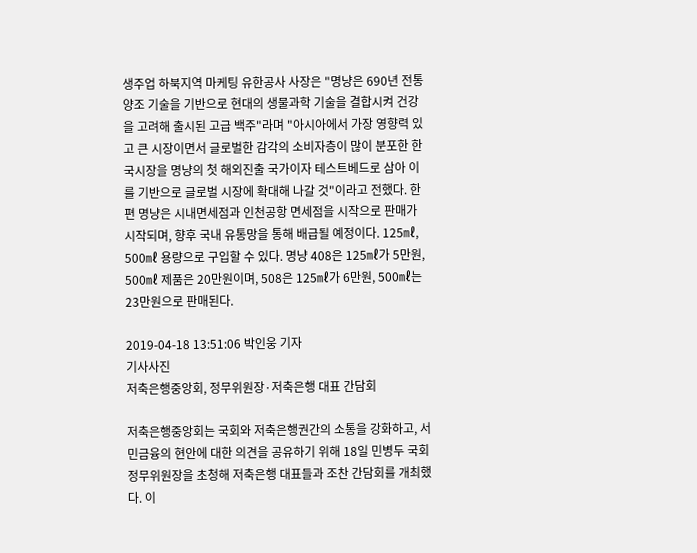생주업 하북지역 마케팅 유한공사 사장은 "명냥은 690년 전통 양조 기술을 기반으로 현대의 생물과학 기술을 결합시켜 건강을 고려해 출시된 고급 백주"라며 "아시아에서 가장 영향력 있고 큰 시장이면서 글로벌한 감각의 소비자층이 많이 분포한 한국시장을 명냥의 첫 해외진출 국가이자 테스트베드로 삼아 이를 기반으로 글로벌 시장에 확대해 나갈 것"이라고 전했다. 한편 명냥은 시내면세점과 인천공항 면세점을 시작으로 판매가 시작되며, 향후 국내 유통망을 통해 배급될 예정이다. 125㎖, 500㎖ 용량으로 구입할 수 있다. 명냥 408은 125㎖가 5만원, 500㎖ 제품은 20만원이며, 508은 125㎖가 6만원, 500㎖는 23만원으로 판매된다.

2019-04-18 13:51:06 박인웅 기자
기사사진
저축은행중앙회, 정무위원장·저축은행 대표 간담회

저축은행중앙회는 국회와 저축은행권간의 소통을 강화하고, 서민금융의 현안에 대한 의견을 공유하기 위해 18일 민병두 국회 정무위원장을 초청해 저축은행 대표들과 조찬 간담회를 개최했다. 이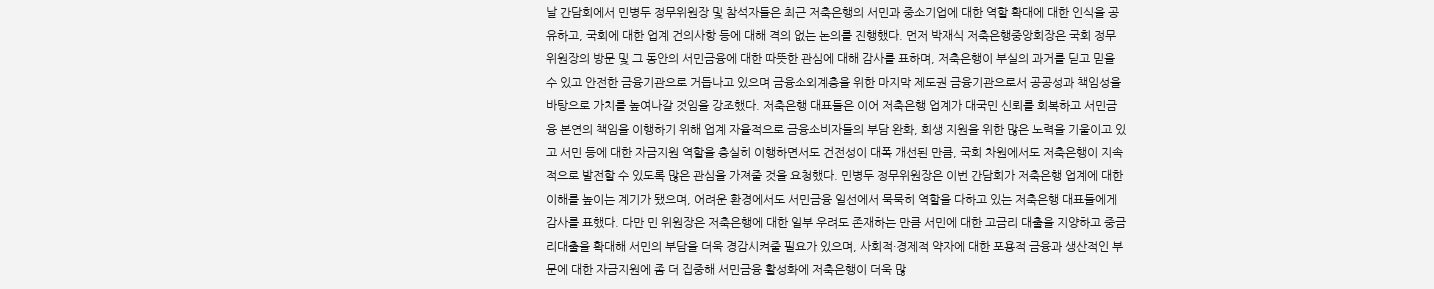날 간담회에서 민병두 정무위원장 및 참석자들은 최근 저축은행의 서민과 중소기업에 대한 역할 확대에 대한 인식을 공유하고, 국회에 대한 업계 건의사항 등에 대해 격의 없는 논의를 진행했다. 먼저 박재식 저축은행중앙회장은 국회 정무위원장의 방문 및 그 동안의 서민금융에 대한 따뜻한 관심에 대해 감사를 표하며, 저축은행이 부실의 과거를 딛고 믿을 수 있고 안전한 금융기관으로 거듭나고 있으며 금융소외계층을 위한 마지막 제도권 금융기관으로서 공공성과 책임성을 바탕으로 가치를 높여나갈 것임을 강조했다. 저축은행 대표들은 이어 저축은행 업계가 대국민 신뢰를 회복하고 서민금융 본연의 책임을 이행하기 위해 업계 자율적으로 금융소비자들의 부담 완화, 회생 지원을 위한 많은 노력을 기울이고 있고 서민 등에 대한 자금지원 역할을 충실히 이행하면서도 건전성이 대폭 개선된 만큼, 국회 차원에서도 저축은행이 지속적으로 발전할 수 있도록 많은 관심을 가져줄 것을 요청했다. 민병두 정무위원장은 이번 간담회가 저축은행 업계에 대한 이해를 높이는 계기가 됐으며, 어려운 환경에서도 서민금융 일선에서 묵묵히 역할을 다하고 있는 저축은행 대표들에게 감사를 표했다. 다만 민 위원장은 저축은행에 대한 일부 우려도 존재하는 만큼 서민에 대한 고금리 대출을 지양하고 중금리대출을 확대해 서민의 부담을 더욱 경감시켜줄 필요가 있으며, 사회적·경제적 약자에 대한 포용적 금융과 생산적인 부문에 대한 자금지원에 좀 더 집중해 서민금융 활성화에 저축은행이 더욱 많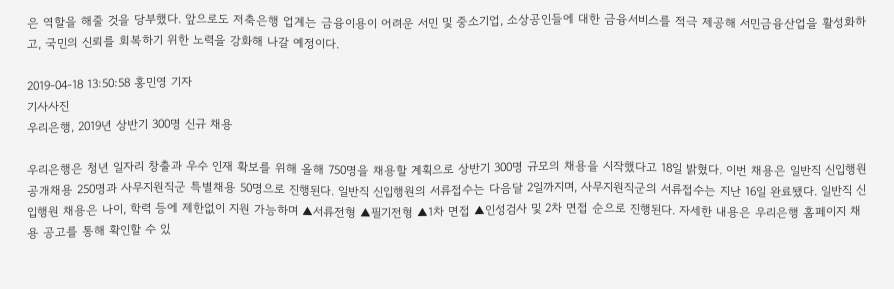은 역할을 해줄 것을 당부했다. 앞으로도 저축은행 업계는 금융이용이 어려운 서민 및 중소기업, 소상공인들에 대한 금융서비스를 적극 제공해 서민금융산업을 활성화하고, 국민의 신뢰를 회복하기 위한 노력을 강화해 나갈 예정이다.

2019-04-18 13:50:58 홍민영 기자
기사사진
우리은행, 2019년 상반기 300명 신규 채용

우리은행은 청년 일자리 창출과 우수 인재 확보를 위해 올해 750명을 채용할 계획으로 상반기 300명 규모의 채용을 시작했다고 18일 밝혔다. 이번 채용은 일반직 신입행원 공개채용 250명과 사무지원직군 특별채용 50명으로 진행된다. 일반직 신입행원의 서류접수는 다음달 2일까지며, 사무지원직군의 서류접수는 지난 16일 완료됐다. 일반직 신입행원 채용은 나이, 학력 등에 제한없이 지원 가능하며 ▲서류전형 ▲필기전형 ▲1차 면접 ▲인성검사 및 2차 면접 순으로 진행된다. 자세한 내용은 우리은행 홈페이지 채용 공고를 통해 확인할 수 있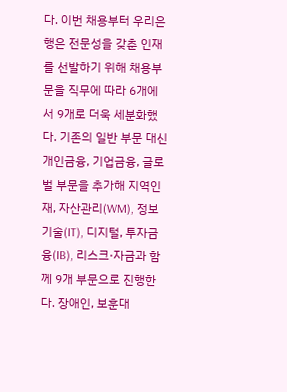다. 이번 채용부터 우리은행은 전문성을 갖춘 인재를 선발하기 위해 채용부문을 직무에 따라 6개에서 9개로 더욱 세분화했다. 기존의 일반 부문 대신 개인금융, 기업금융, 글로벌 부문을 추가해 지역인재, 자산관리(WM), 정보기술(IT), 디지털, 투자금융(IB), 리스크·자금과 함께 9개 부문으로 진행한다. 장애인, 보훈대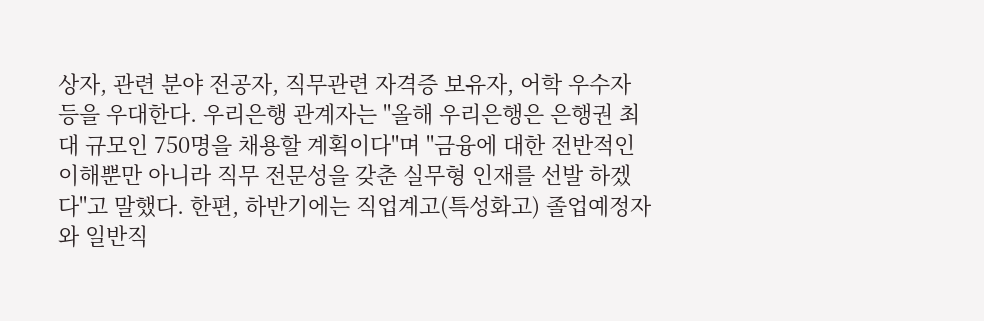상자, 관련 분야 전공자, 직무관련 자격증 보유자, 어학 우수자 등을 우대한다. 우리은행 관계자는 "올해 우리은행은 은행권 최대 규모인 750명을 채용할 계획이다"며 "금융에 대한 전반적인 이해뿐만 아니라 직무 전문성을 갖춘 실무형 인재를 선발 하겠다"고 말했다. 한편, 하반기에는 직업계고(특성화고) 졸업예정자와 일반직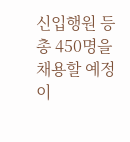신입행원 등 총 450명을 채용할 예정이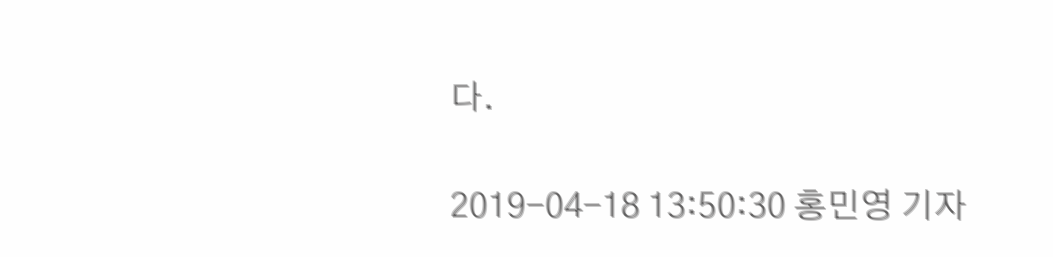다.

2019-04-18 13:50:30 홍민영 기자